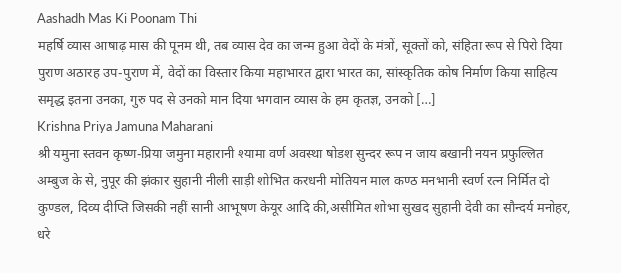Aashadh Mas Ki Poonam Thi
महर्षि व्यास आषाढ़ मास की पूनम थी, तब व्यास देव का जन्म हुआ वेदों के मंत्रों, सूक्तों को, संहिता रूप से पिरो दिया पुराण अठारह उप-पुराण में, वेदों का विस्तार किया महाभारत द्वारा भारत का, सांस्कृतिक कोष निर्माण किया साहित्य समृद्ध इतना उनका, गुरु पद से उनको मान दिया भगवान व्यास के हम कृतज्ञ, उनको […]
Krishna Priya Jamuna Maharani
श्री यमुना स्तवन कृष्ण-प्रिया जमुना महारानी श्यामा वर्ण अवस्था षोडश सुन्दर रूप न जाय बखानी नयन प्रफुल्लित अम्बुज के से, नुपूर की झंकार सुहानी नीली साड़ी शोभित करधनी मोतियन माल कण्ठ मनभानी स्वर्ण रत्न निर्मित दो कुण्डल, दिव्य दीप्ति जिसकी नहीं सानी आभूषण केयूर आदि की,असीमित शोभा सुखद सुहानी देवी का सौन्दर्य मनोहर, धरे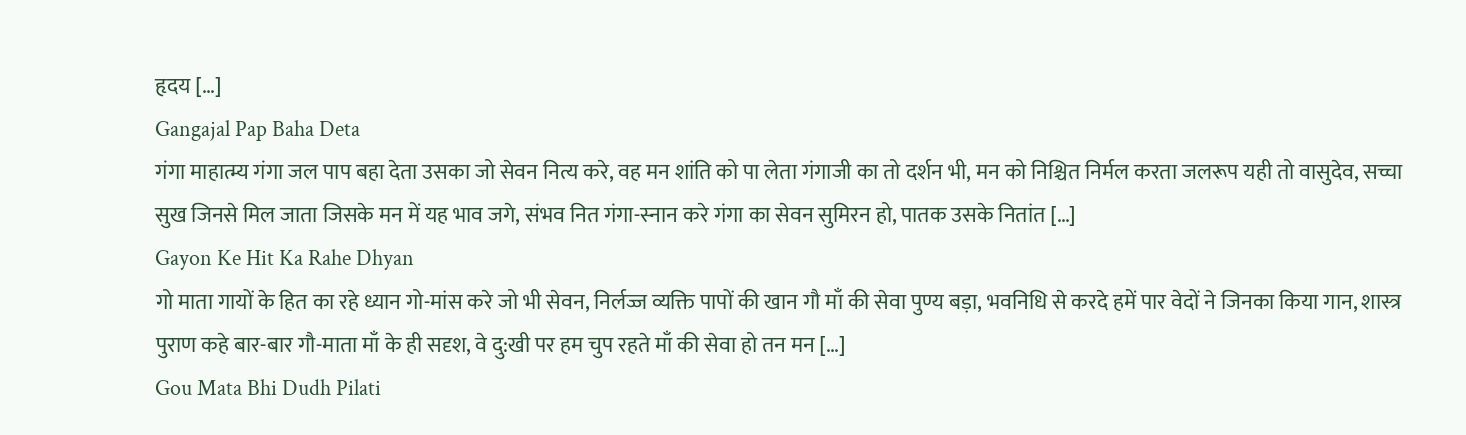हृदय […]
Gangajal Pap Baha Deta
गंगा माहात्म्य गंगा जल पाप बहा देता उसका जो सेवन नित्य करे, वह मन शांति को पा लेता गंगाजी का तो दर्शन भी, मन को निश्चित निर्मल करता जलरूप यही तो वासुदेव, सच्चा सुख जिनसे मिल जाता जिसके मन में यह भाव जगे, संभव नित गंगा-स्नान करे गंगा का सेवन सुमिरन हो, पातक उसके नितांत […]
Gayon Ke Hit Ka Rahe Dhyan
गो माता गायों के हित का रहे ध्यान गो-मांस करे जो भी सेवन, निर्लज्ज व्यक्ति पापों की खान गौ माँ की सेवा पुण्य बड़ा, भवनिधि से करदे हमें पार वेदों ने जिनका किया गान, शास्त्र पुराण कहे बार-बार गौ-माता माँ के ही सदृश, वे दु:खी पर हम चुप रहते माँ की सेवा हो तन मन […]
Gou Mata Bhi Dudh Pilati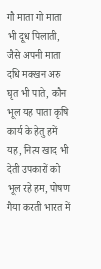गौ माता गो माता भी दूध पिलाती, जैसे अपनी माता दधि मक्खन अरु घृत भी पाते, कौन भूल यह पाता कृषि कार्य के हेतु हमें यह, नित्य खाद भी देती उपकारों को भूल रहे हम, पोषण गैया करती भारत में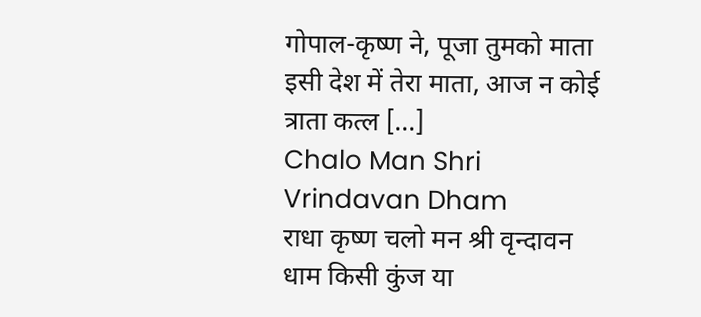गोपाल-कृष्ण ने, पूजा तुमको माता इसी देश में तेरा माता, आज न कोई त्राता कत्ल […]
Chalo Man Shri Vrindavan Dham
राधा कृष्ण चलो मन श्री वृन्दावन धाम किसी कुंज या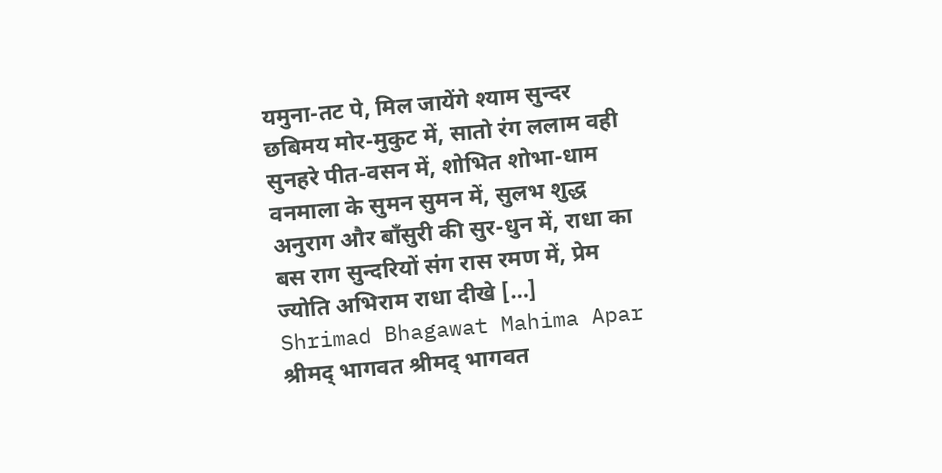यमुना-तट पे, मिल जायेंगे श्याम सुन्दर छबिमय मोर-मुकुट में, सातो रंग ललाम वही सुनहरे पीत-वसन में, शोभित शोभा-धाम वनमाला के सुमन सुमन में, सुलभ शुद्ध अनुराग और बाँसुरी की सुर-धुन में, राधा का बस राग सुन्दरियों संग रास रमण में, प्रेम ज्योति अभिराम राधा दीखे […]
Shrimad Bhagawat Mahima Apar
श्रीमद् भागवत श्रीमद् भागवत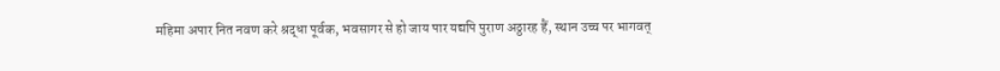महिमा अपार नित नवण करे श्रद्धा पूर्वक, भवसागर से हो जाय पार यद्यपि पुराण अठ्ठारह हैं, स्थान उच्च पर भागवत्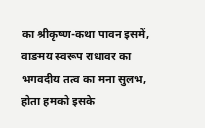का श्रीकृष्ण-कथा पावन इसमें, वाङमय स्वरूप राधावर का भगवदीय तत्व का मना सुलभ, होता हमको इसके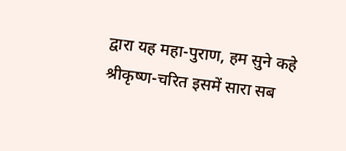द्वारा यह महा-पुराण, हम सुने कहे श्रीकृष्ण-चरित इसमें सारा सब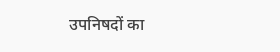उपनिषदों का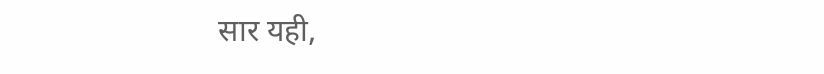सार यही,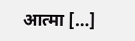आत्मा […]